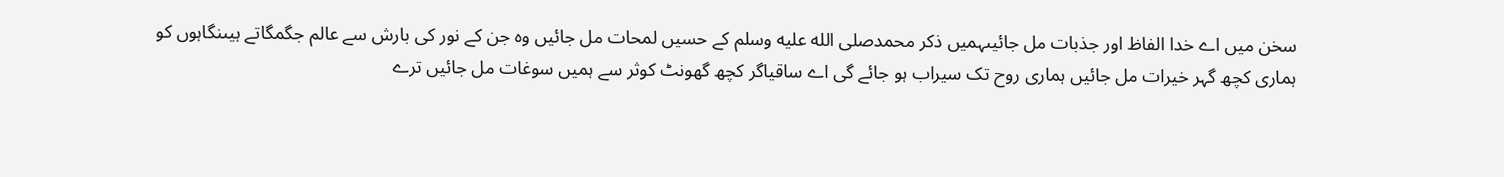سخن میں اے خدا الفاظ اور جذبات مل جائیںہمیں ذکر محمدصلى الله عليه وسلم کے حسیں لمحات مل جائیں وہ جن کے نور کی بارش سے عالم جگمگاتے ہیںنگاہوں کو ہماری کچھ گہر خیرات مل جائیں ہماری روح تک سیراب ہو جائے گی اے ساقیاگر کچھ گھونٹ کوثر سے ہمیں سوغات مل جائیں ترے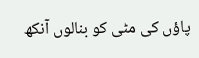پاؤں کی مٹی کو بنالوں آنکھ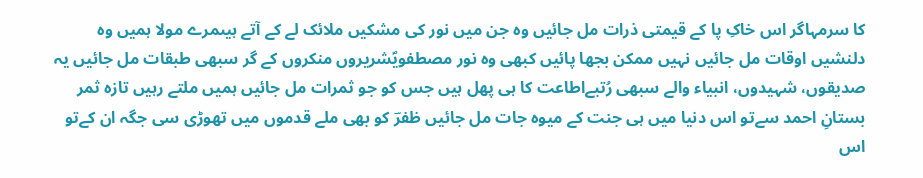کا سرمہاگر اس خاکِ پا کے قیمتی ذرات مل جائیں وہ جن میں نور کی مشکیں ملائک لے کے آتے ہیںمرے مولا ہمیں وہ دلنشیں اوقات مل جائیں نہیں ممکن بجھا پائیں کبھی وہ نور مصطفویؐشریروں منکروں کے گر سبھی طبقات مل جائیں یہ صدیقوں، شہیدوں، انبیاء والے سبھی رُتبےاطاعت کا ہی پھل ہیں جس کو جو ثمرات مل جائیں ہمیں ملتے رہیں تازہ ثمر بستانِ احمد سےتو اس دنیا میں ہی جنت کے میوہ جات مل جائیں ظفرؔ کو بھی ملے قدموں میں تھوڑی سی جگہ ان کےتو اس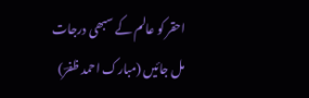احقر کو عالم کے سبھی درجات مل جائیں (مبارک احمد ظفرؔ)